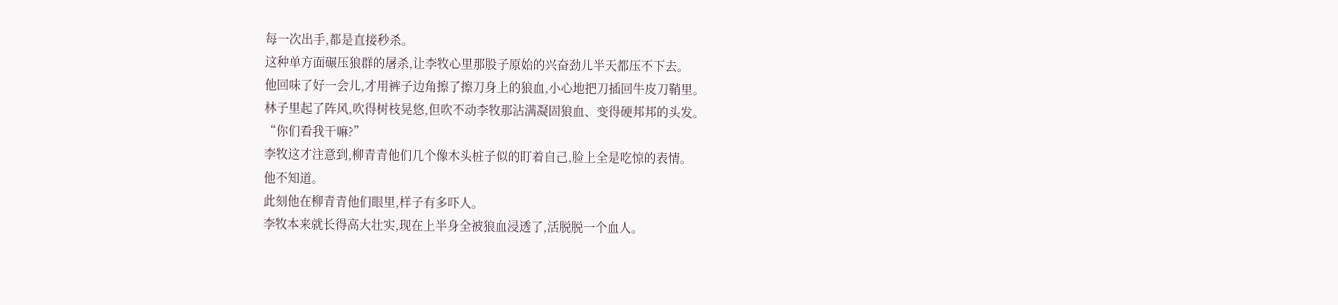每一次出手,都是直接秒杀。
这种单方面碾压狼群的屠杀,让李牧心里那股子原始的兴奋劲儿半天都压不下去。
他回味了好一会儿,才用裤子边角擦了擦刀身上的狼血,小心地把刀插回牛皮刀鞘里。
林子里起了阵风,吹得树枝晃悠,但吹不动李牧那沾满凝固狼血、变得硬邦邦的头发。
“你们看我干嘛?”
李牧这才注意到,柳青青他们几个像木头桩子似的盯着自己,脸上全是吃惊的表情。
他不知道。
此刻他在柳青青他们眼里,样子有多吓人。
李牧本来就长得高大壮实,现在上半身全被狼血浸透了,活脱脱一个血人。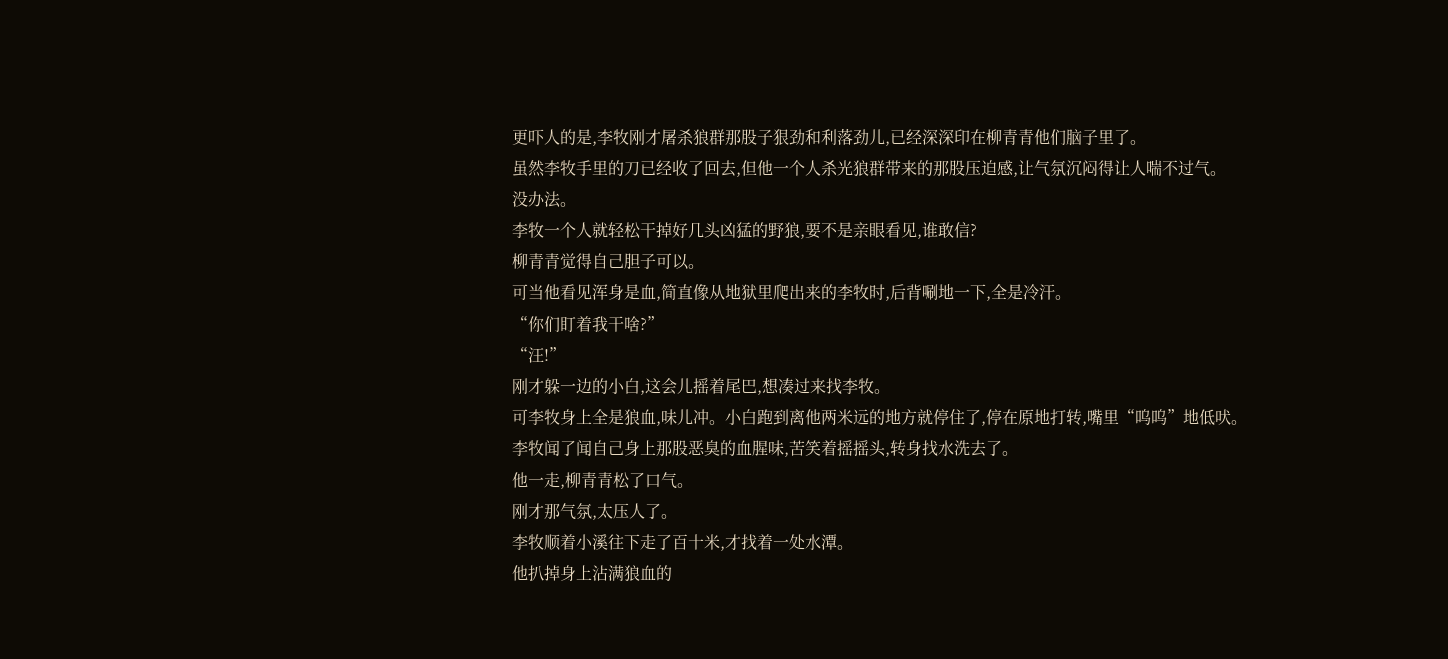更吓人的是,李牧刚才屠杀狼群那股子狠劲和利落劲儿,已经深深印在柳青青他们脑子里了。
虽然李牧手里的刀已经收了回去,但他一个人杀光狼群带来的那股压迫感,让气氛沉闷得让人喘不过气。
没办法。
李牧一个人就轻松干掉好几头凶猛的野狼,要不是亲眼看见,谁敢信?
柳青青觉得自己胆子可以。
可当他看见浑身是血,简直像从地狱里爬出来的李牧时,后背唰地一下,全是冷汗。
“你们盯着我干啥?”
“汪!”
刚才躲一边的小白,这会儿摇着尾巴,想凑过来找李牧。
可李牧身上全是狼血,味儿冲。小白跑到离他两米远的地方就停住了,停在原地打转,嘴里“呜呜”地低吠。
李牧闻了闻自己身上那股恶臭的血腥味,苦笑着摇摇头,转身找水洗去了。
他一走,柳青青松了口气。
刚才那气氛,太压人了。
李牧顺着小溪往下走了百十米,才找着一处水潭。
他扒掉身上沾满狼血的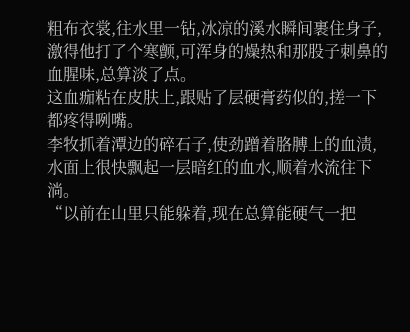粗布衣裳,往水里一钻,冰凉的溪水瞬间裹住身子,激得他打了个寒颤,可浑身的燥热和那股子刺鼻的血腥味,总算淡了点。
这血痂粘在皮肤上,跟贴了层硬膏药似的,搓一下都疼得咧嘴。
李牧抓着潭边的碎石子,使劲蹭着胳膊上的血渍,水面上很快飘起一层暗红的血水,顺着水流往下淌。
“以前在山里只能躲着,现在总算能硬气一把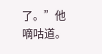了。”他嘀咕道。